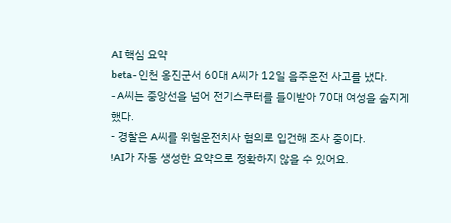AI 핵심 요약
beta- 인천 옹진군서 60대 A씨가 12일 음주운전 사고를 냈다.
- A씨는 중앙선을 넘어 전기스쿠터를 들이받아 70대 여성을 숨지게 했다.
- 경찰은 A씨를 위험운전치사 혐의로 입건해 조사 중이다.
!AI가 자동 생성한 요약으로 정확하지 않을 수 있어요.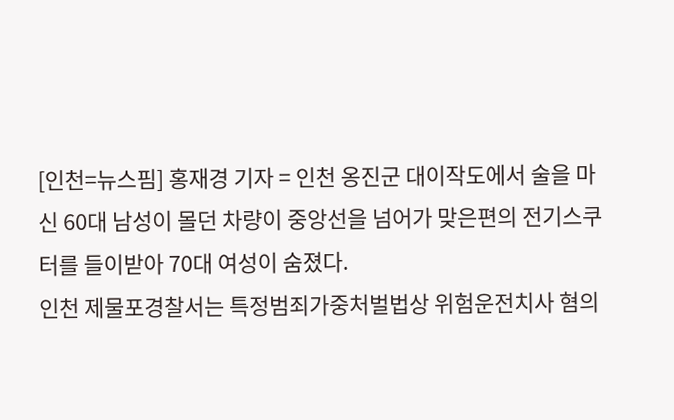[인천=뉴스핌] 홍재경 기자 = 인천 옹진군 대이작도에서 술을 마신 60대 남성이 몰던 차량이 중앙선을 넘어가 맞은편의 전기스쿠터를 들이받아 70대 여성이 숨졌다.
인천 제물포경찰서는 특정범죄가중처벌법상 위험운전치사 혐의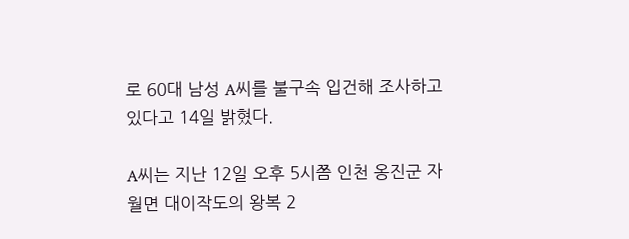로 60대 남성 A씨를 불구속 입건해 조사하고 있다고 14일 밝혔다.

A씨는 지난 12일 오후 5시쯤 인천 옹진군 자월면 대이작도의 왕복 2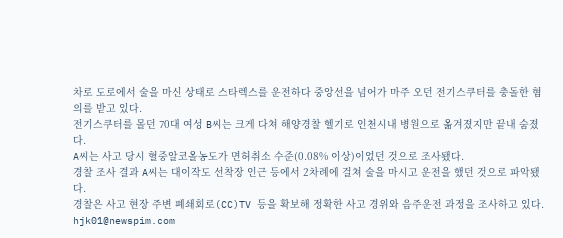차로 도로에서 술을 마신 상태로 스타렉스를 운전하다 중앙선을 넘어가 마주 오던 전기스쿠터를 충돌한 혐의를 받고 있다.
전기스쿠터를 몰던 70대 여성 B씨는 크게 다쳐 해양경찰 헬기로 인천시내 병원으로 옮겨졌지만 끝내 숨졌다.
A씨는 사고 당시 혈중알코올농도가 면허취소 수준(0.08% 이상)이었던 것으로 조사됐다.
경찰 조사 결과 A씨는 대이작도 선착장 인근 등에서 2차례에 걸쳐 술을 마시고 운전을 했던 것으로 파악됐다.
경찰은 사고 현장 주변 폐쇄회로(CC)TV 등을 확보해 정확한 사고 경위와 음주운전 과정을 조사하고 있다.
hjk01@newspim.com